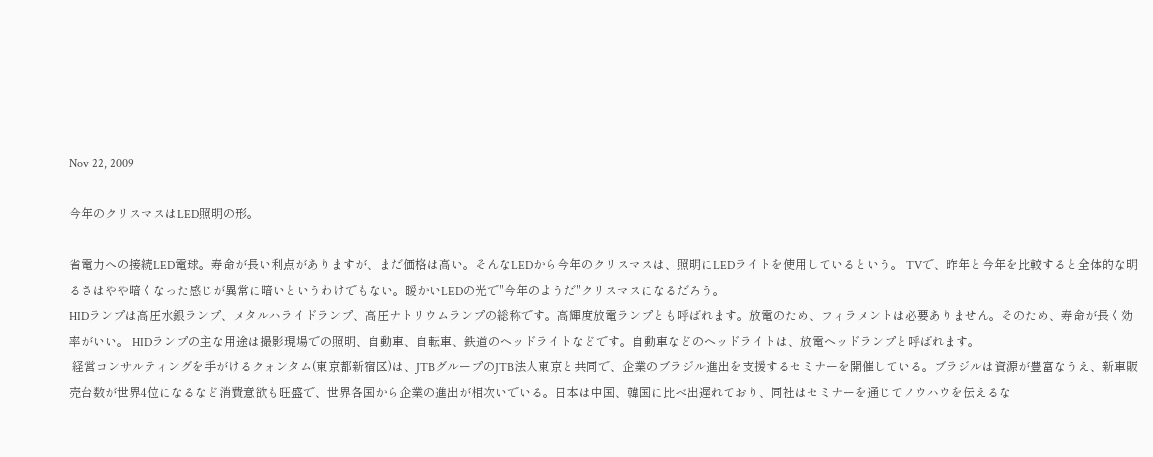Nov 22, 2009

今年のクリスマスはLED照明の形。

省電力への接続LED電球。寿命が長い利点がありますが、まだ価格は高い。そんなLEDから今年のクリスマスは、照明にLEDライトを使用しているという。 TVで、昨年と今年を比較すると全体的な明るさはやや暗くなった感じが異常に暗いというわけでもない。暖かいLEDの光で"今年のようだ"クリスマスになるだろう。
HIDランプは高圧水銀ランプ、メタルハライドランプ、高圧ナトリウムランプの総称です。高輝度放電ランプとも呼ばれます。放電のため、フィラメントは必要ありません。そのため、寿命が長く効率がいい。 HIDランプの主な用途は撮影現場での照明、自動車、自転車、鉄道のヘッドライトなどです。自動車などのヘッドライトは、放電ヘッドランプと呼ばれます。
 経営コンサルティングを手がけるクォンタム(東京都新宿区)は、JTBグループのJTB法人東京と共同で、企業のブラジル進出を支援するセミナーを開催している。ブラジルは資源が豊富なうえ、新車販売台数が世界4位になるなど消費意欲も旺盛で、世界各国から企業の進出が相次いでいる。日本は中国、韓国に比べ出遅れており、同社はセミナーを通じてノウハウを伝えるな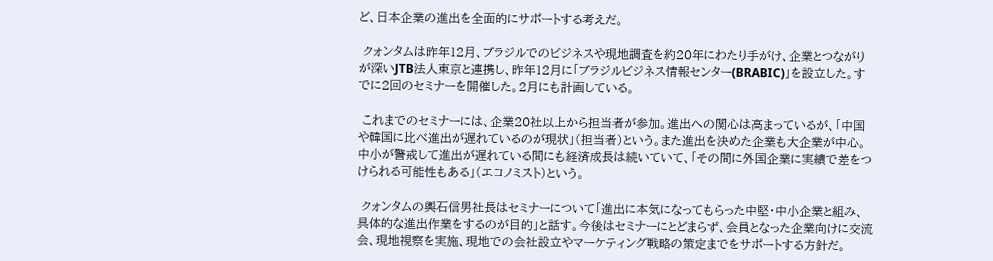ど、日本企業の進出を全面的にサポートする考えだ。

 クォンタムは昨年12月、ブラジルでのビジネスや現地調査を約20年にわたり手がけ、企業とつながりが深いJTB法人東京と連携し、昨年12月に「ブラジルビジネス情報センター(BRABIC)」を設立した。すでに2回のセミナーを開催した。2月にも計画している。

 これまでのセミナーには、企業20社以上から担当者が参加。進出への関心は高まっているが、「中国や韓国に比べ進出が遅れているのが現状」(担当者)という。また進出を決めた企業も大企業が中心。中小が警戒して進出が遅れている間にも経済成長は続いていて、「その間に外国企業に実績で差をつけられる可能性もある」(エコノミスト)という。

 クォンタムの輿石信男社長はセミナーについて「進出に本気になってもらった中堅・中小企業と組み、具体的な進出作業をするのが目的」と話す。今後はセミナーにとどまらず、会員となった企業向けに交流会、現地視察を実施、現地での会社設立やマーケティング戦略の策定までをサポートする方針だ。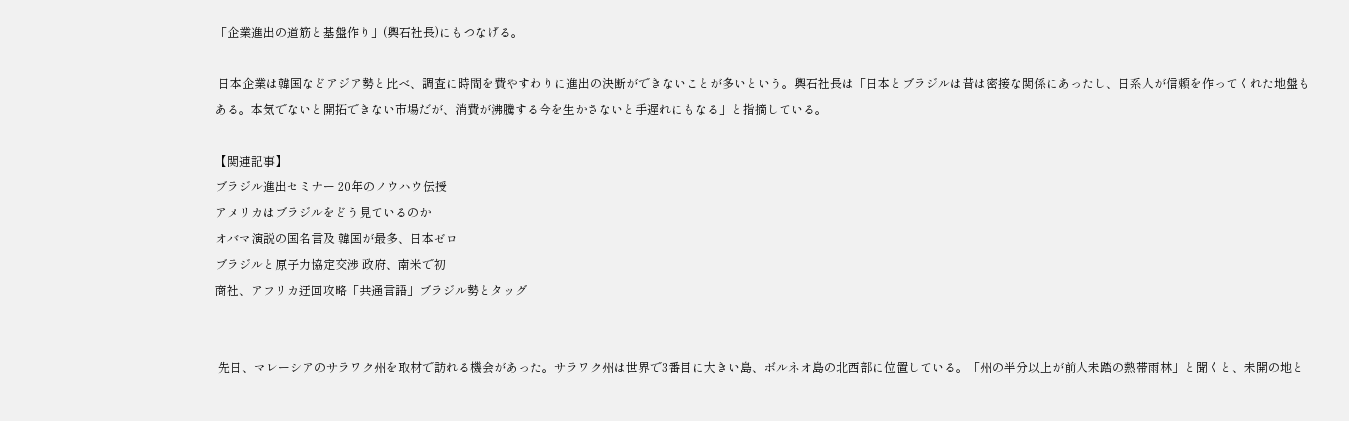「企業進出の道筋と基盤作り」(輿石社長)にもつなげる。

 日本企業は韓国などアジア勢と比べ、調査に時間を費やすわりに進出の決断ができないことが多いという。輿石社長は「日本とブラジルは昔は密接な関係にあったし、日系人が信頼を作ってくれた地盤もある。本気でないと開拓できない市場だが、消費が沸騰する今を生かさないと手遅れにもなる」と指摘している。

【関連記事】
ブラジル進出セミナー 20年のノウハウ伝授
アメリカはブラジルをどう見ているのか
オバマ演説の国名言及 韓国が最多、日本ゼロ
ブラジルと原子力協定交渉 政府、南米で初
商社、アフリカ迂回攻略「共通言語」ブラジル勢とタッグ


 先日、マレーシアのサラワク州を取材で訪れる機会があった。サラワク州は世界で3番目に大きい島、ボルネオ島の北西部に位置している。「州の半分以上が前人未踏の熱帯雨林」と聞くと、未開の地と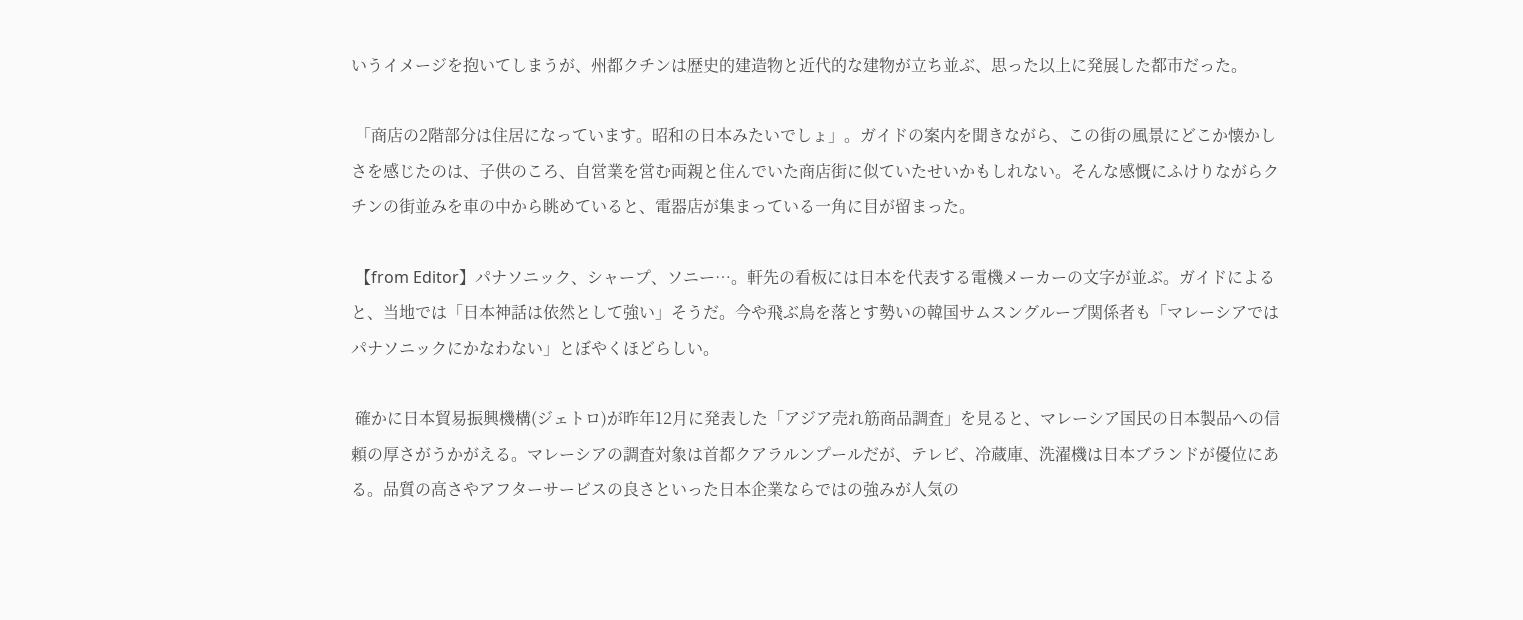いうイメージを抱いてしまうが、州都クチンは歴史的建造物と近代的な建物が立ち並ぶ、思った以上に発展した都市だった。

 「商店の2階部分は住居になっています。昭和の日本みたいでしょ」。ガイドの案内を聞きながら、この街の風景にどこか懐かしさを感じたのは、子供のころ、自営業を営む両親と住んでいた商店街に似ていたせいかもしれない。そんな感慨にふけりながらクチンの街並みを車の中から眺めていると、電器店が集まっている一角に目が留まった。

 【from Editor】パナソニック、シャープ、ソニー…。軒先の看板には日本を代表する電機メーカーの文字が並ぶ。ガイドによると、当地では「日本神話は依然として強い」そうだ。今や飛ぶ鳥を落とす勢いの韓国サムスングループ関係者も「マレーシアではパナソニックにかなわない」とぼやくほどらしい。

 確かに日本貿易振興機構(ジェトロ)が昨年12月に発表した「アジア売れ筋商品調査」を見ると、マレーシア国民の日本製品への信頼の厚さがうかがえる。マレーシアの調査対象は首都クアラルンプールだが、テレビ、冷蔵庫、洗濯機は日本ブランドが優位にある。品質の高さやアフターサービスの良さといった日本企業ならではの強みが人気の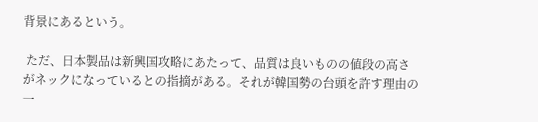背景にあるという。

 ただ、日本製品は新興国攻略にあたって、品質は良いものの値段の高さがネックになっているとの指摘がある。それが韓国勢の台頭を許す理由の一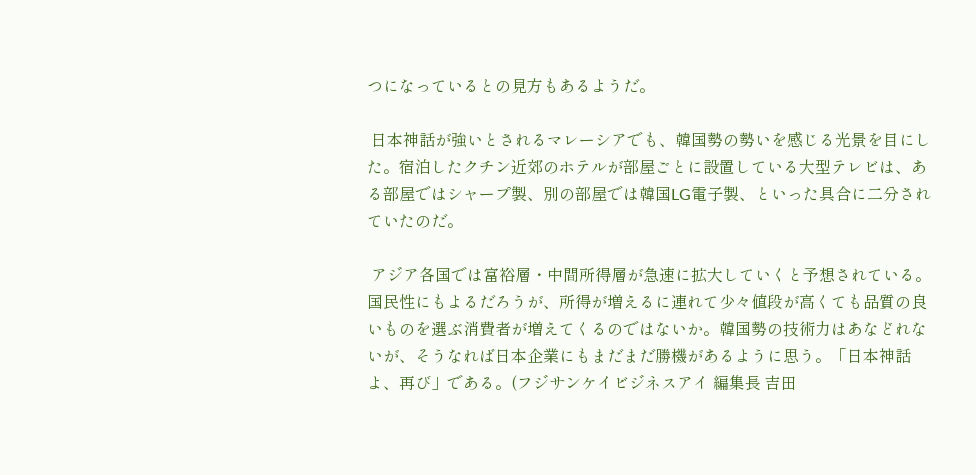つになっているとの見方もあるようだ。

 日本神話が強いとされるマレーシアでも、韓国勢の勢いを感じる光景を目にした。宿泊したクチン近郊のホテルが部屋ごとに設置している大型テレビは、ある部屋ではシャープ製、別の部屋では韓国LG電子製、といった具合に二分されていたのだ。

 アジア各国では富裕層・中間所得層が急速に拡大していくと予想されている。国民性にもよるだろうが、所得が増えるに連れて少々値段が高くても品質の良いものを選ぶ消費者が増えてくるのではないか。韓国勢の技術力はあなどれないが、そうなれば日本企業にもまだまだ勝機があるように思う。「日本神話よ、再び」である。(フジサンケイビジネスアイ 編集長 吉田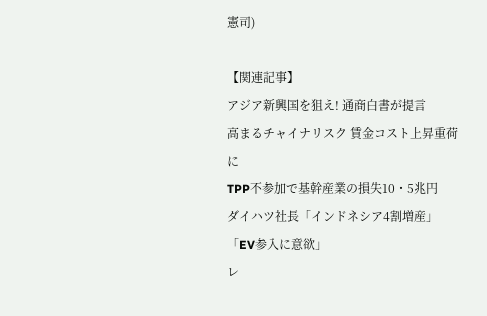憲司)

【関連記事】
アジア新興国を狙え! 通商白書が提言
高まるチャイナリスク 賃金コスト上昇重荷に
TPP不参加で基幹産業の損失10・5兆円
ダイハツ社長「インドネシア4割増産」「EV参入に意欲」
レ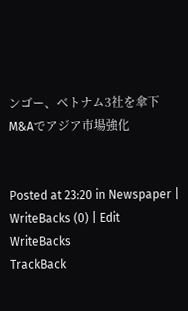ンゴー、ベトナム3社を傘下 M&Aでアジア市場強化


Posted at 23:20 in Newspaper | WriteBacks (0) | Edit
WriteBacks
TrackBack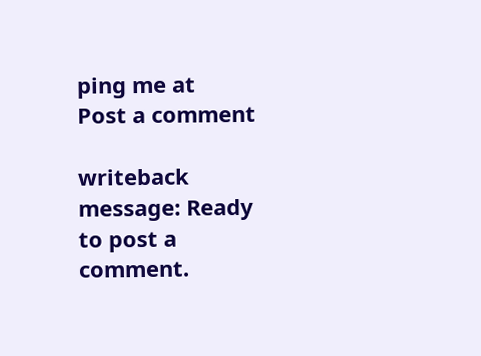ping me at
Post a comment

writeback message: Ready to post a comment.